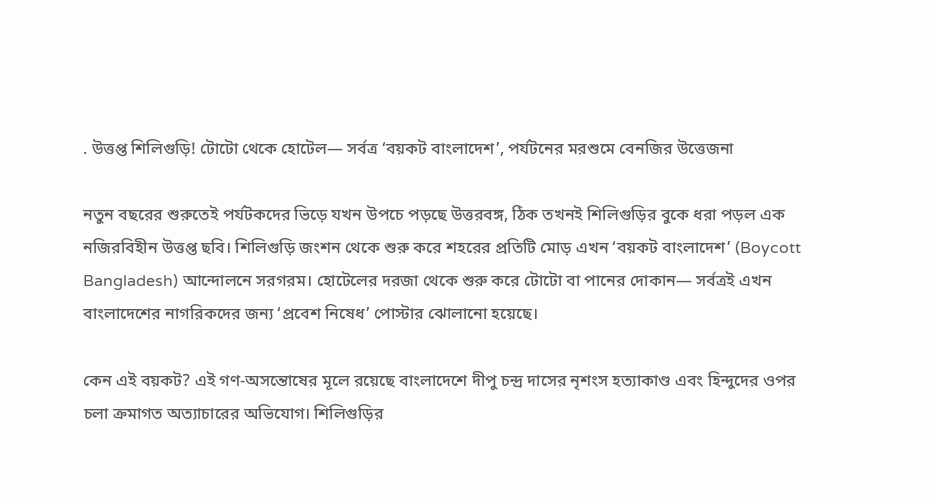. উত্তপ্ত শিলিগুড়ি! টোটো থেকে হোটেল— সর্বত্র ‘বয়কট বাংলাদেশ’, পর্যটনের মরশুমে বেনজির উত্তেজনা

নতুন বছরের শুরুতেই পর্যটকদের ভিড়ে যখন উপচে পড়ছে উত্তরবঙ্গ, ঠিক তখনই শিলিগুড়ির বুকে ধরা পড়ল এক নজিরবিহীন উত্তপ্ত ছবি। শিলিগুড়ি জংশন থেকে শুরু করে শহরের প্রতিটি মোড় এখন ‘বয়কট বাংলাদেশ’ (Boycott Bangladesh) আন্দোলনে সরগরম। হোটেলের দরজা থেকে শুরু করে টোটো বা পানের দোকান— সর্বত্রই এখন বাংলাদেশের নাগরিকদের জন্য ‘প্রবেশ নিষেধ’ পোস্টার ঝোলানো হয়েছে।

কেন এই বয়কট? এই গণ-অসন্তোষের মূলে রয়েছে বাংলাদেশে দীপু চন্দ্র দাসের নৃশংস হত্যাকাণ্ড এবং হিন্দুদের ওপর চলা ক্রমাগত অত্যাচারের অভিযোগ। শিলিগুড়ির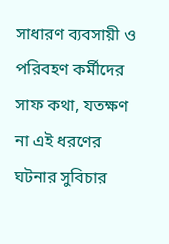সাধারণ ব্যবসায়ী ও পরিবহণ কর্মীদের সাফ কথা, যতক্ষণ না এই ধরণের ঘটনার সুবিচার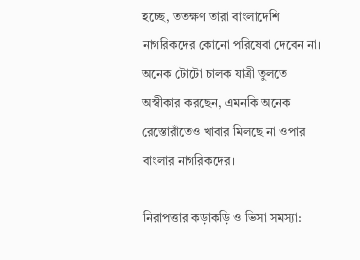হচ্ছে, ততক্ষণ তারা বাংলাদেশি নাগরিকদের কোনো পরিষেবা দেবেন না। অনেক টোটো চালক যাত্রী তুলতে অস্বীকার করছেন, এমনকি অনেক রেস্তোরাঁতেও খাবার মিলছে না ওপার বাংলার নাগরিকদের।

নিরাপত্তার কড়াকড়ি ও ভিসা সমস্যা: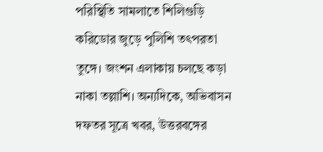পরিস্থিতি সামলাতে শিলিগুড়ি করিডোর জুড়ে পুলিশি তৎপরতা তুঙ্গে। জংশন এলাকায় চলছে কড়া নাকা তল্লাশি। অন্যদিকে, অভিবাসন দফতর সূত্রে খবর, উত্তরবঙ্গের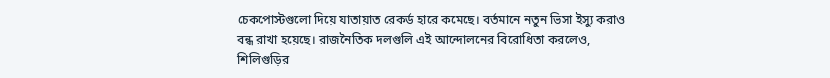চেকপোস্টগুলো দিয়ে যাতায়াত রেকর্ড হারে কমেছে। বর্তমানে নতুন ভিসা ইস্যু করাও বন্ধ রাখা হয়েছে। রাজনৈতিক দলগুলি এই আন্দোলনের বিরোধিতা করলেও, শিলিগুড়ির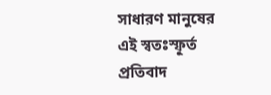সাধারণ মানুষের এই স্বতঃস্ফূর্ত প্রতিবাদ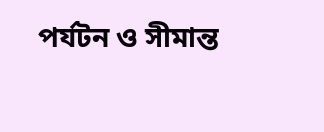পর্যটন ও সীমান্ত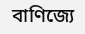বাণিজ্যে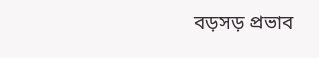বড়সড় প্রভাব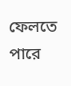ফেলতে পারে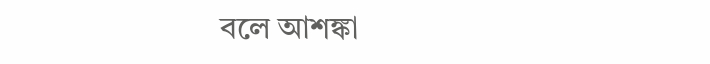বলে আশঙ্কা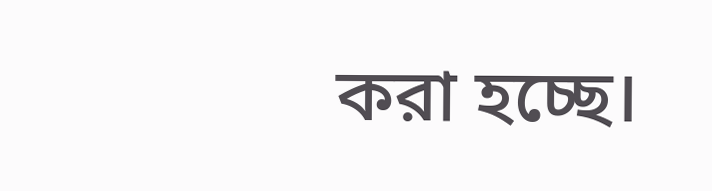করা হচ্ছে।